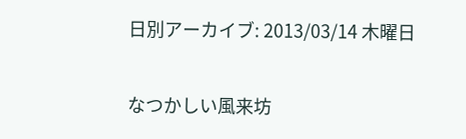日別アーカイブ: 2013/03/14 木曜日

なつかしい風来坊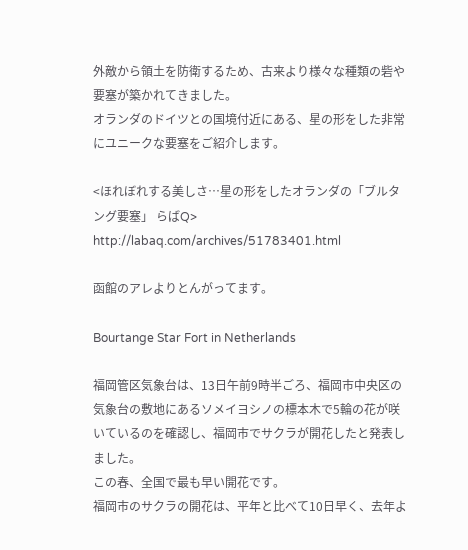外敵から領土を防衛するため、古来より様々な種類の砦や要塞が築かれてきました。
オランダのドイツとの国境付近にある、星の形をした非常にユニークな要塞をご紹介します。

<ほれぼれする美しさ…星の形をしたオランダの「ブルタング要塞」 らばQ>
http://labaq.com/archives/51783401.html

函館のアレよりとんがってます。

Bourtange Star Fort in Netherlands

福岡管区気象台は、13日午前9時半ごろ、福岡市中央区の気象台の敷地にあるソメイヨシノの標本木で5輪の花が咲いているのを確認し、福岡市でサクラが開花したと発表しました。
この春、全国で最も早い開花です。
福岡市のサクラの開花は、平年と比べて10日早く、去年よ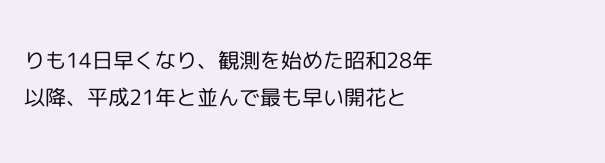りも14日早くなり、観測を始めた昭和28年以降、平成21年と並んで最も早い開花と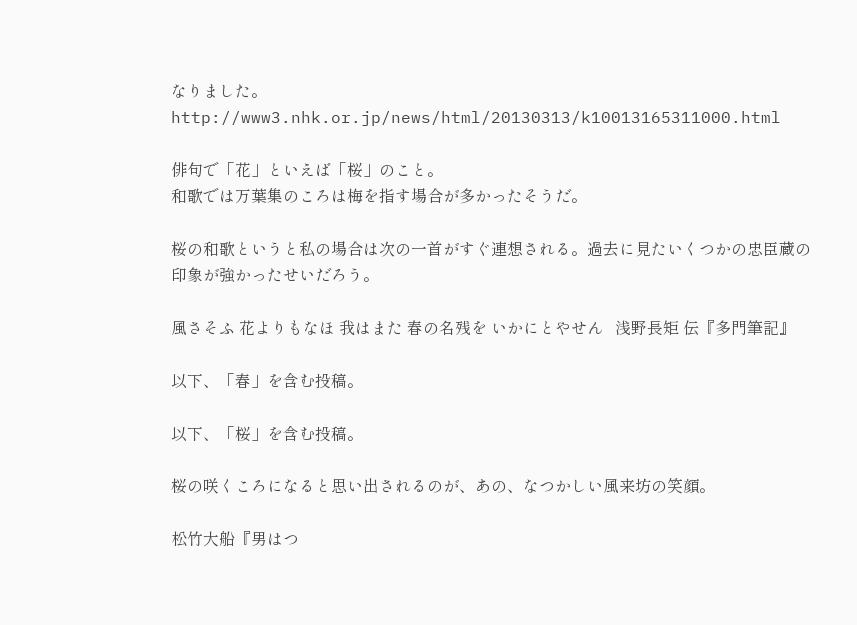なりました。
http://www3.nhk.or.jp/news/html/20130313/k10013165311000.html

俳句で「花」といえば「桜」のこと。
和歌では万葉集のころは梅を指す場合が多かったそうだ。

桜の和歌というと私の場合は次の一首がすぐ連想される。過去に見たいくつかの忠臣蔵の印象が強かったせいだろう。

風さそふ 花よりもなほ 我はまた 春の名残を いかにとやせん   浅野長矩 伝『多門筆記』

以下、「春」を含む投稿。

以下、「桜」を含む投稿。

桜の咲くころになると思い出されるのが、あの、なつかしい風来坊の笑顔。

松竹大船『男はつ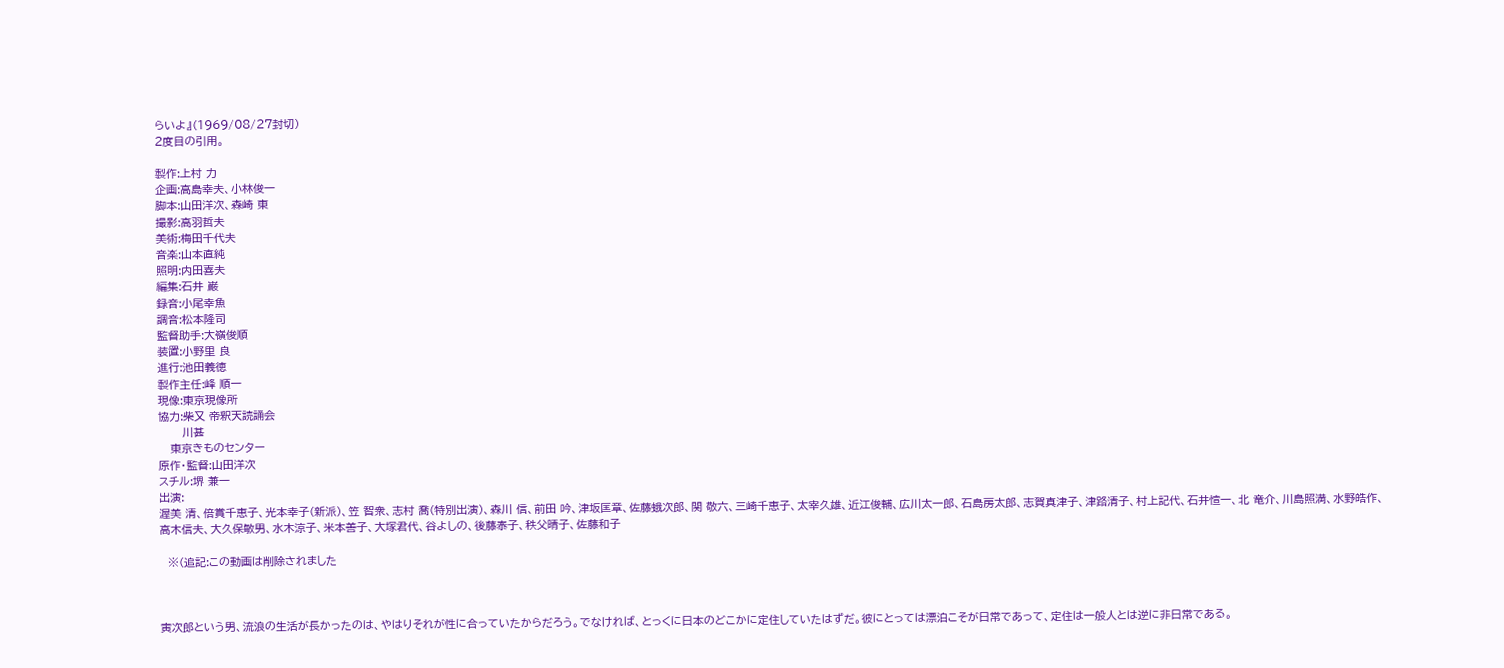らいよ』(1969/08/27封切)
2度目の引用。

製作:上村 力
企画:高島幸夫、小林俊一
脚本:山田洋次、森崎 東
撮影:高羽哲夫
美術:梅田千代夫
音楽:山本直純
照明:内田喜夫
編集:石井 巌
録音:小尾幸魚
調音:松本隆司
監督助手:大嶺俊順
装置:小野里 良
進行:池田義徳
製作主任:峰 順一
現像:東京現像所
協力:柴又 帝釈天読誦会
      川甚
   東京きものセンター
原作・監督:山田洋次
スチル:堺 兼一
出演:
渥美 清、倍賞千恵子、光本幸子(新派)、笠 智衆、志村 喬(特別出演)、森川 信、前田 吟、津坂匡章、佐藤蛾次郎、関 敬六、三崎千恵子、太宰久雄、近江俊輔、広川太一郎、石島房太郎、志賀真津子、津路清子、村上記代、石井愃一、北 竜介、川島照満、水野皓作、高木信夫、大久保敏男、水木涼子、米本善子、大塚君代、谷よしの、後藤泰子、秩父晴子、佐藤和子

  ※(追記:この動画は削除されました



寅次郎という男、流浪の生活が長かったのは、やはりそれが性に合っていたからだろう。でなければ、とっくに日本のどこかに定住していたはずだ。彼にとっては漂泊こそが日常であって、定住は一般人とは逆に非日常である。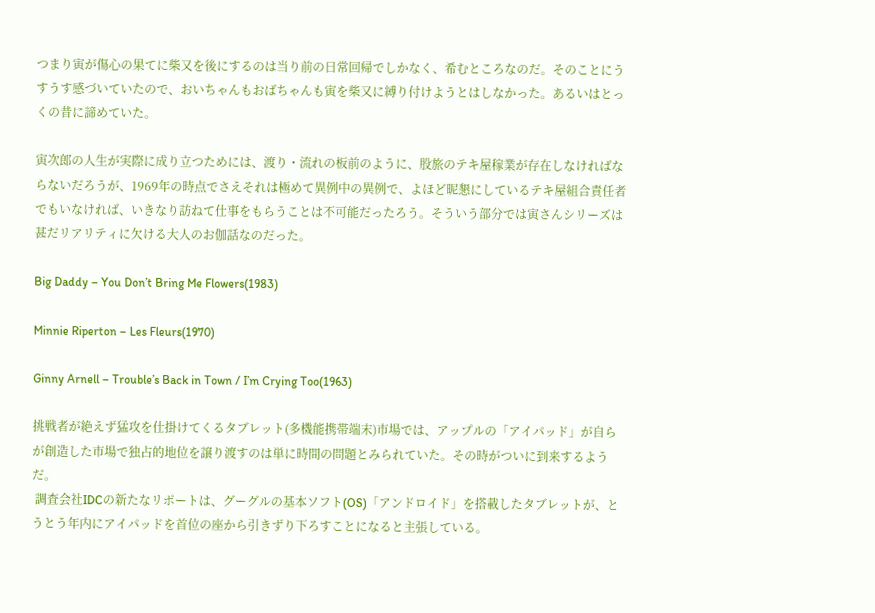つまり寅が傷心の果てに柴又を後にするのは当り前の日常回帰でしかなく、希むところなのだ。そのことにうすうす感づいていたので、おいちゃんもおばちゃんも寅を柴又に縛り付けようとはしなかった。あるいはとっくの昔に諦めていた。

寅次郎の人生が実際に成り立つためには、渡り・流れの板前のように、股旅のテキ屋稼業が存在しなければならないだろうが、1969年の時点でさえそれは極めて異例中の異例で、よほど昵懇にしているテキ屋組合責任者でもいなければ、いきなり訪ねて仕事をもらうことは不可能だったろう。そういう部分では寅さんシリーズは甚だリアリティに欠ける大人のお伽話なのだった。

Big Daddy – You Don’t Bring Me Flowers(1983)

Minnie Riperton – Les Fleurs(1970)

Ginny Arnell – Trouble’s Back in Town / I’m Crying Too(1963)

挑戦者が絶えず猛攻を仕掛けてくるタブレット(多機能携帯端末)市場では、アップルの「アイパッド」が自らが創造した市場で独占的地位を譲り渡すのは単に時間の問題とみられていた。その時がついに到来するようだ。
 調査会社IDCの新たなリポートは、グーグルの基本ソフト(OS)「アンドロイド」を搭載したタブレットが、とうとう年内にアイパッドを首位の座から引きずり下ろすことになると主張している。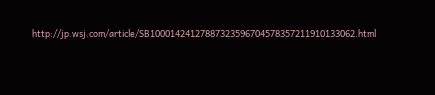http://jp.wsj.com/article/SB10001424127887323596704578357211910133062.html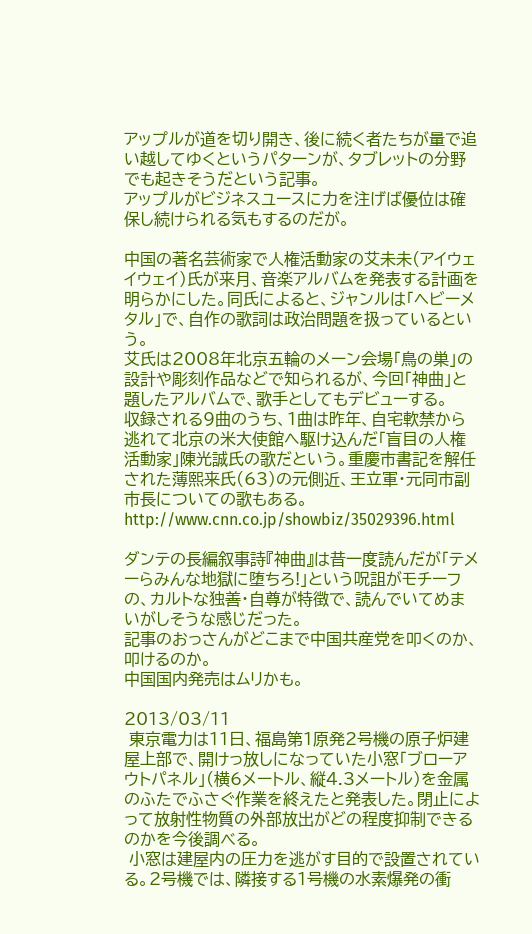アップルが道を切り開き、後に続く者たちが量で追い越してゆくというパターンが、タブレットの分野でも起きそうだという記事。
アップルがビジネスユースに力を注げば優位は確保し続けられる気もするのだが。

中国の著名芸術家で人権活動家の艾未未(アイウェイウェイ)氏が来月、音楽アルバムを発表する計画を明らかにした。同氏によると、ジャンルは「ヘビーメタル」で、自作の歌詞は政治問題を扱っているという。
艾氏は2008年北京五輪のメーン会場「鳥の巣」の設計や彫刻作品などで知られるが、今回「神曲」と題したアルバムで、歌手としてもデビューする。
収録される9曲のうち、1曲は昨年、自宅軟禁から逃れて北京の米大使館へ駆け込んだ「盲目の人権活動家」陳光誠氏の歌だという。重慶市書記を解任された薄熙来氏(63)の元側近、王立軍・元同市副市長についての歌もある。
http://www.cnn.co.jp/showbiz/35029396.html

ダンテの長編叙事詩『神曲』は昔一度読んだが「テメーらみんな地獄に堕ちろ!」という呪詛がモチーフの、カルトな独善・自尊が特徴で、読んでいてめまいがしそうな感じだった。
記事のおっさんがどこまで中国共産党を叩くのか、叩けるのか。
中国国内発売はムリかも。

2013/03/11
 東京電力は11日、福島第1原発2号機の原子炉建屋上部で、開けっ放しになっていた小窓「ブローアウトパネル」(横6メートル、縦4.3メートル)を金属のふたでふさぐ作業を終えたと発表した。閉止によって放射性物質の外部放出がどの程度抑制できるのかを今後調べる。
 小窓は建屋内の圧力を逃がす目的で設置されている。2号機では、隣接する1号機の水素爆発の衝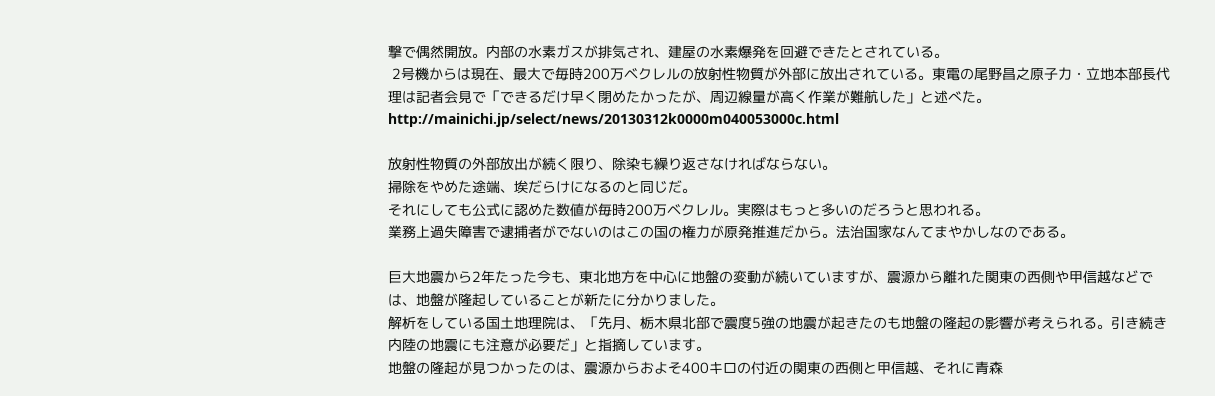撃で偶然開放。内部の水素ガスが排気され、建屋の水素爆発を回避できたとされている。
 2号機からは現在、最大で毎時200万ベクレルの放射性物質が外部に放出されている。東電の尾野昌之原子力・立地本部長代理は記者会見で「できるだけ早く閉めたかったが、周辺線量が高く作業が難航した」と述べた。
http://mainichi.jp/select/news/20130312k0000m040053000c.html

放射性物質の外部放出が続く限り、除染も繰り返さなければならない。
掃除をやめた途端、埃だらけになるのと同じだ。
それにしても公式に認めた数値が毎時200万ベクレル。実際はもっと多いのだろうと思われる。
業務上過失障害で逮捕者がでないのはこの国の権力が原発推進だから。法治国家なんてまやかしなのである。

巨大地震から2年たった今も、東北地方を中心に地盤の変動が続いていますが、震源から離れた関東の西側や甲信越などでは、地盤が隆起していることが新たに分かりました。
解析をしている国土地理院は、「先月、栃木県北部で震度5強の地震が起きたのも地盤の隆起の影響が考えられる。引き続き内陸の地震にも注意が必要だ」と指摘しています。
地盤の隆起が見つかったのは、震源からおよそ400キロの付近の関東の西側と甲信越、それに青森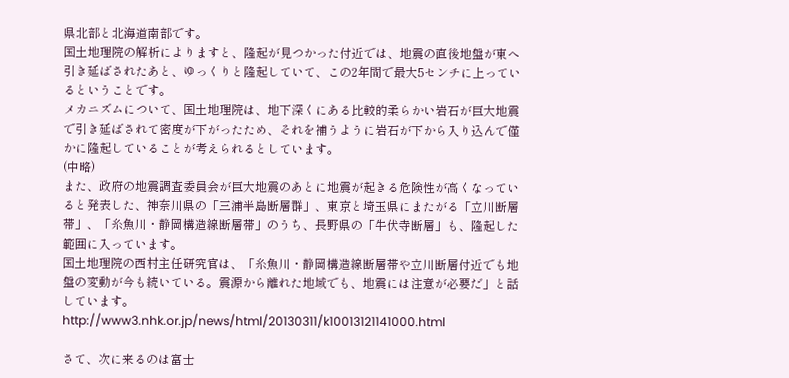県北部と北海道南部です。
国土地理院の解析によりますと、隆起が見つかった付近では、地震の直後地盤が東へ引き延ばされたあと、ゆっくりと隆起していて、この2年間で最大5センチに上っているということです。
メカニズムについて、国土地理院は、地下深くにある比較的柔らかい岩石が巨大地震で引き延ばされて密度が下がったため、それを補うように岩石が下から入り込んで僅かに隆起していることが考えられるとしています。
(中略)
また、政府の地震調査委員会が巨大地震のあとに地震が起きる危険性が高くなっていると発表した、神奈川県の「三浦半島断層群」、東京と埼玉県にまたがる「立川断層帯」、「糸魚川・静岡構造線断層帯」のうち、長野県の「牛伏寺断層」も、隆起した範囲に入っています。
国土地理院の西村主任研究官は、「糸魚川・静岡構造線断層帯や立川断層付近でも地盤の変動が今も続いている。震源から離れた地域でも、地震には注意が必要だ」と話しています。
http://www3.nhk.or.jp/news/html/20130311/k10013121141000.html

さて、次に来るのは富士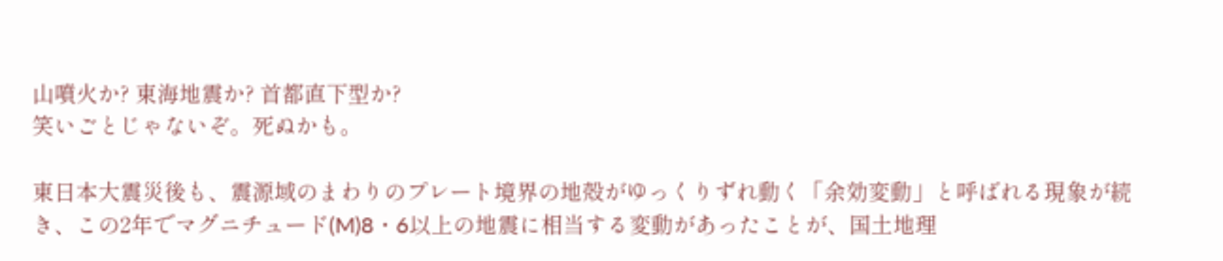山噴火か? 東海地震か? 首都直下型か?
笑いごとじゃないぞ。死ぬかも。

東日本大震災後も、震源域のまわりのプレート境界の地殻がゆっくりずれ動く「余効変動」と呼ばれる現象が続き、この2年でマグニチュード(M)8・6以上の地震に相当する変動があったことが、国土地理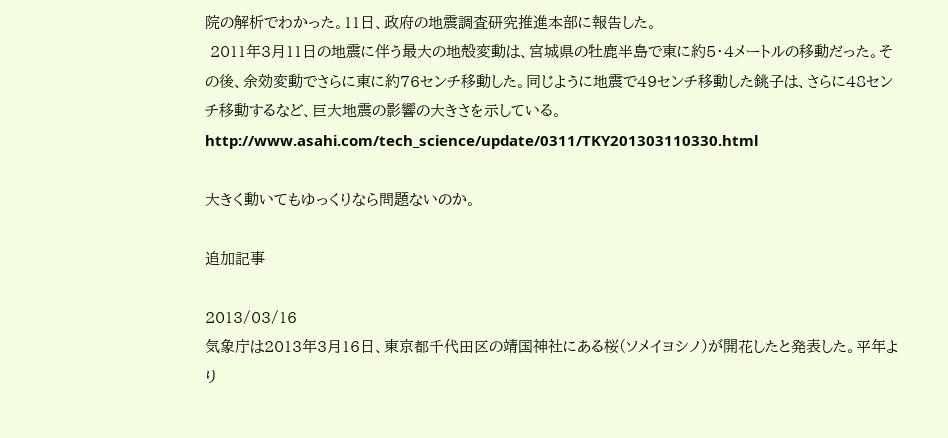院の解析でわかった。11日、政府の地震調査研究推進本部に報告した。
 2011年3月11日の地震に伴う最大の地殻変動は、宮城県の牡鹿半島で東に約5・4メートルの移動だった。その後、余効変動でさらに東に約76センチ移動した。同じように地震で49センチ移動した銚子は、さらに48センチ移動するなど、巨大地震の影響の大きさを示している。
http://www.asahi.com/tech_science/update/0311/TKY201303110330.html

大きく動いてもゆっくりなら問題ないのか。

追加記事

2013/03/16
気象庁は2013年3月16日、東京都千代田区の靖国神社にある桜(ソメイヨシノ)が開花したと発表した。平年より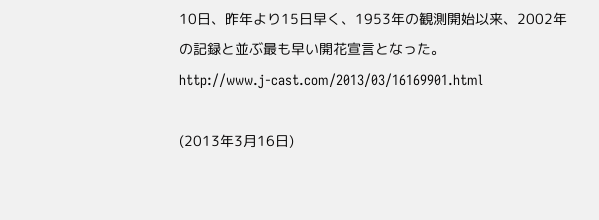10日、昨年より15日早く、1953年の観測開始以来、2002年の記録と並ぶ最も早い開花宣言となった。
http://www.j-cast.com/2013/03/16169901.html

(2013年3月16日)